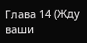Глава 14 (Жду ваши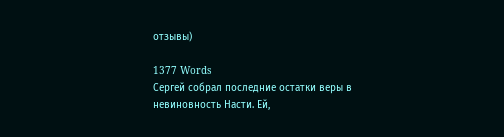отзывы)

1377 Words
Сергей собрал последние остатки веры в невиновность Насти. Ей,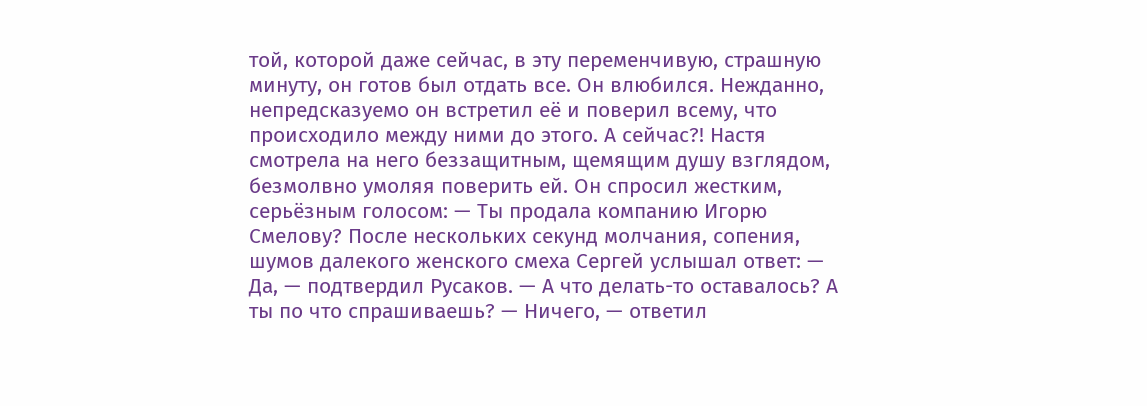той, которой даже сейчас, в эту переменчивую, страшную минуту, он готов был отдать все. Он влюбился. Нежданно, непредсказуемо он встретил её и поверил всему, что происходило между ними до этого. А сейчас?! Настя смотрела на него беззащитным, щемящим душу взглядом, безмолвно умоляя поверить ей. Он спросил жестким, серьёзным голосом: — Ты продала компанию Игорю Смелову? После нескольких секунд молчания, сопения, шумов далекого женского смеха Сергей услышал ответ: — Да, — подтвердил Русаков. — А что делать-то оставалось? А ты по что спрашиваешь? — Ничего, — ответил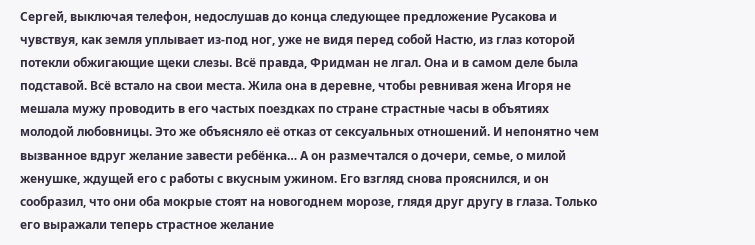Сергей, выключая телефон, недослушав до конца следующее предложение Русакова и чувствуя, как земля уплывает из-под ног, уже не видя перед собой Настю, из глаз которой потекли обжигающие щеки слезы. Всё правда, Фридман не лгал. Она и в самом деле была подставой. Всё встало на свои места. Жила она в деревне, чтобы ревнивая жена Игоря не мешала мужу проводить в его частых поездках по стране страстные часы в объятиях молодой любовницы. Это же объясняло её отказ от сексуальных отношений. И непонятно чем вызванное вдруг желание завести ребёнка… А он размечтался о дочери, семье, о милой женушке, ждущей его с работы с вкусным ужином. Его взгляд снова прояснился, и он сообразил, что они оба мокрые стоят на новогоднем морозе, глядя друг другу в глаза. Только его выражали теперь страстное желание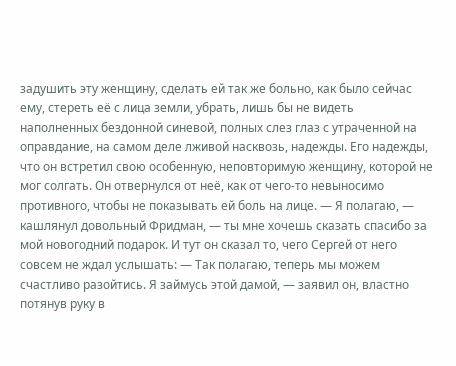задушить эту женщину, сделать ей так же больно, как было сейчас ему, стереть её с лица земли, убрать, лишь бы не видеть наполненных бездонной синевой, полных слез глаз с утраченной на оправдание, на самом деле лживой насквозь, надежды. Его надежды, что он встретил свою особенную, неповторимую женщину, которой не мог солгать. Он отвернулся от неё, как от чего-то невыносимо противного, чтобы не показывать ей боль на лице. — Я полагаю, — кашлянул довольный Фридман, — ты мне хочешь сказать спасибо за мой новогодний подарок. И тут он сказал то, чего Сергей от него совсем не ждал услышать: — Так полагаю, теперь мы можем счастливо разойтись. Я займусь этой дамой, — заявил он, властно потянув руку в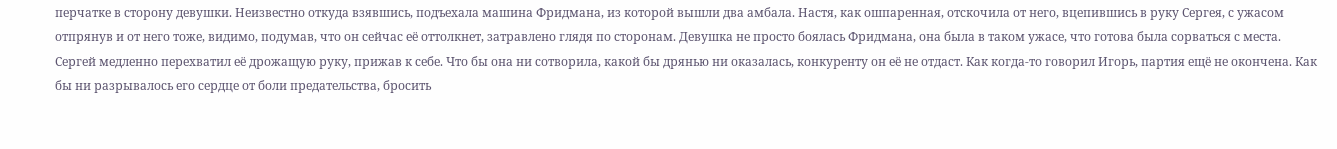перчатке в сторону девушки. Неизвестно откуда взявшись, подъехала машина Фридмана, из которой вышли два амбала. Настя, как ошпаренная, отскочила от него, вцепившись в руку Сергея, с ужасом отпрянув и от него тоже, видимо, подумав, что он сейчас её оттолкнет, затравлено глядя по сторонам. Девушка не просто боялась Фридмана, она была в таком ужасе, что готова была сорваться с места. Сергей медленно перехватил её дрожащую руку, прижав к себе. Что бы она ни сотворила, какой бы дрянью ни оказалась, конкуренту он её не отдаст. Как когда-то говорил Игорь, партия ещё не окончена. Как бы ни разрывалось его сердце от боли предательства, бросить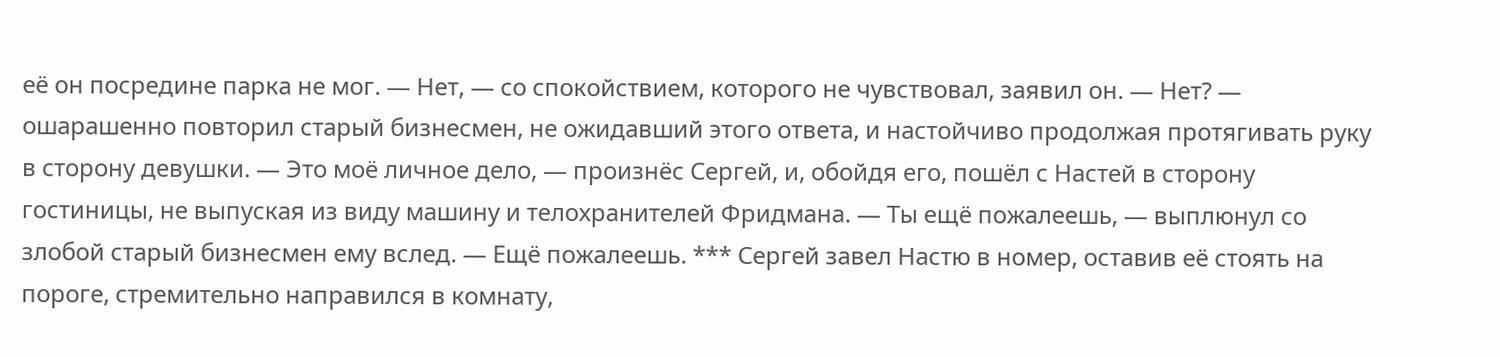её он посредине парка не мог. — Нет, — со спокойствием, которого не чувствовал, заявил он. — Нет? — ошарашенно повторил старый бизнесмен, не ожидавший этого ответа, и настойчиво продолжая протягивать руку в сторону девушки. — Это моё личное дело, — произнёс Сергей, и, обойдя его, пошёл с Настей в сторону гостиницы, не выпуская из виду машину и телохранителей Фридмана. — Ты ещё пожалеешь, — выплюнул со злобой старый бизнесмен ему вслед. — Ещё пожалеешь. *** Сергей завел Настю в номер, оставив её стоять на пороге, стремительно направился в комнату,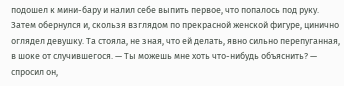подошел к мини-бару и налил себе выпить первое, что попалось под руку. Затем обернулся и, скользя взглядом по прекрасной женской фигуре, цинично оглядел девушку. Та стояла, не зная, что ей делать, явно сильно перепуганная, в шоке от случившегося. — Ты можешь мне хоть что-нибудь объяснить? — спросил он,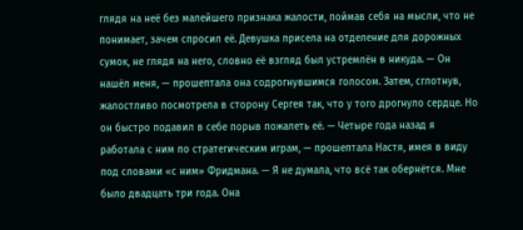глядя на неё без малейшего признака жалости, поймав себя на мысли, что не понимает, зачем спросил её. Девушка присела на отделение для дорожных сумок, не глядя на него, словно её взгляд был устремлён в никуда. — Он нашёл меня, — прошептала она содрогнувшимся голосом. Затем, сглотнув, жалостливо посмотрела в сторону Сергея так, что у того дрогнуло сердце. Но он быстро подавил в себе порыв пожалеть её. — Четыре года назад я работала с ним по стратегическим играм, — прошептала Настя, имея в виду под словами «с ним» Фридмана. — Я не думала, что всё так обернётся. Мне было двадцать три года. Она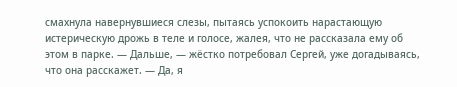смахнула навернувшиеся слезы, пытаясь успокоить нарастающую истерическую дрожь в теле и голосе, жалея, что не рассказала ему об этом в парке. — Дальше, — жёстко потребовал Сергей, уже догадываясь, что она расскажет. — Да, я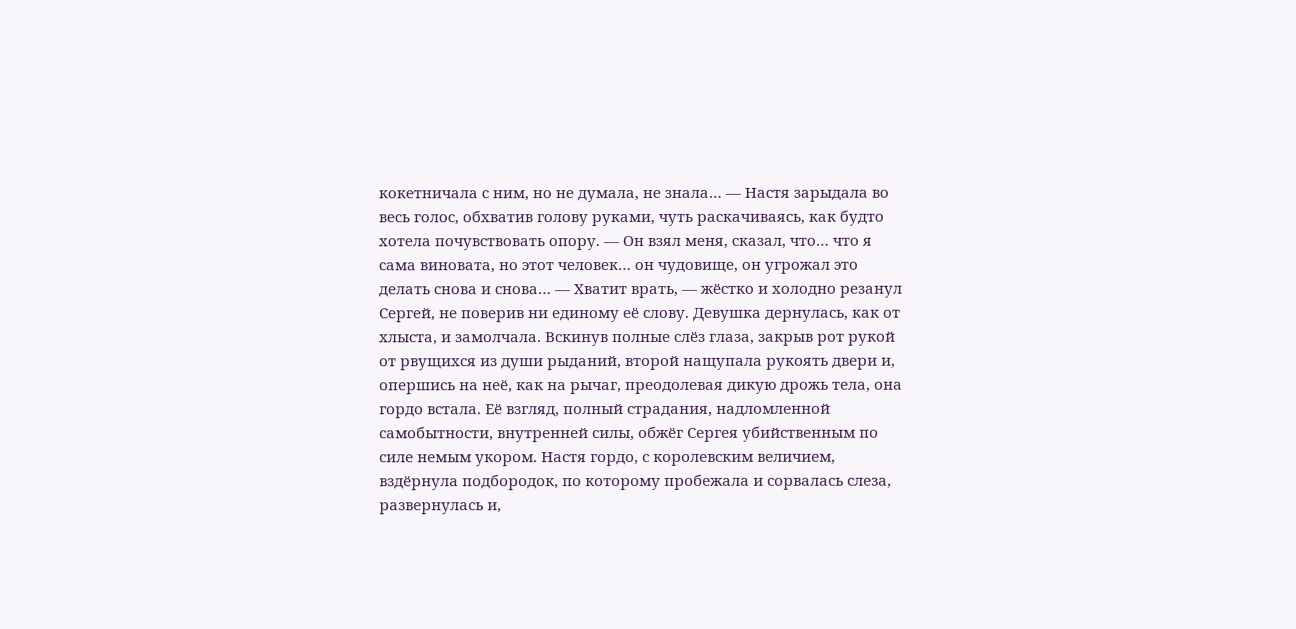кокетничала с ним, но не думала, не знала… — Настя зарыдала во весь голос, обхватив голову руками, чуть раскачиваясь, как будто хотела почувствовать опору. — Он взял меня, сказал, что… что я сама виновата, но этот человек… он чудовище, он угрожал это делать снова и снова… — Хватит врать, — жёстко и холодно резанул Сергей, не поверив ни единому её слову. Девушка дернулась, как от хлыста, и замолчала. Вскинув полные слёз глаза, закрыв рот рукой от рвущихся из души рыданий, второй нащупала рукоять двери и, опершись на неё, как на рычаг, преодолевая дикую дрожь тела, она гордо встала. Её взгляд, полный страдания, надломленной самобытности, внутренней силы, обжёг Сергея убийственным по силе немым укором. Настя гордо, с королевским величием, вздёрнула подбородок, по которому пробежала и сорвалась слеза, развернулась и,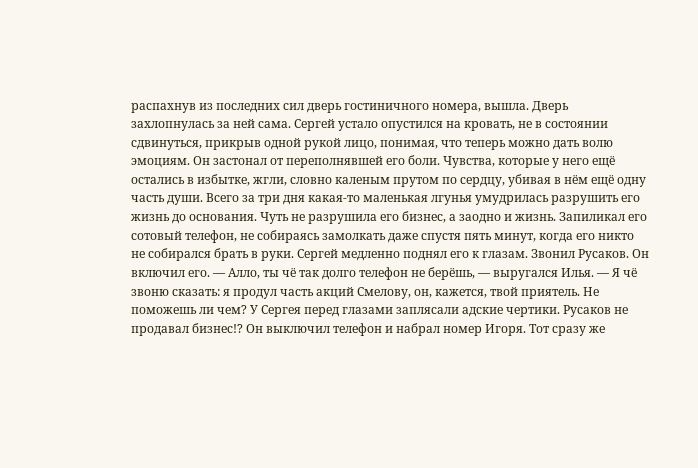распахнув из последних сил дверь гостиничного номера, вышла. Дверь захлопнулась за ней сама. Сергей устало опустился на кровать, не в состоянии сдвинуться, прикрыв одной рукой лицо, понимая, что теперь можно дать волю эмоциям. Он застонал от переполнявшей его боли. Чувства, которые у него ещё остались в избытке, жгли, словно каленым прутом по сердцу, убивая в нём ещё одну часть души. Всего за три дня какая-то маленькая лгунья умудрилась разрушить его жизнь до основания. Чуть не разрушила его бизнес, а заодно и жизнь. Запиликал его сотовый телефон, не собираясь замолкать даже спустя пять минут, когда его никто не собирался брать в руки. Сергей медленно поднял его к глазам. Звонил Русаков. Он включил его. — Алло, ты чё так долго телефон не берёшь, — выругался Илья. — Я чё звоню сказать: я продул часть акций Смелову, он, кажется, твой приятель. Не поможешь ли чем? У Сергея перед глазами заплясали адские чертики. Русаков не продавал бизнес!? Он выключил телефон и набрал номер Игоря. Тот сразу же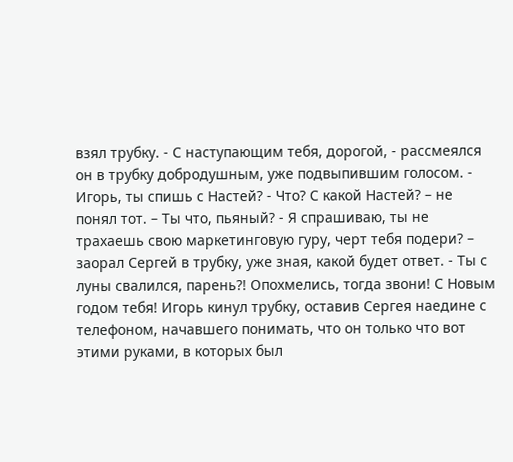взял трубку. - С наступающим тебя, дорогой, - рассмеялся он в трубку добродушным, уже подвыпившим голосом. - Игорь, ты спишь с Настей? - Что? С какой Настей? – не понял тот. – Ты что, пьяный? - Я спрашиваю, ты не трахаешь свою маркетинговую гуру, черт тебя подери? – заорал Сергей в трубку, уже зная, какой будет ответ. - Ты с луны свалился, парень?! Опохмелись, тогда звони! С Новым годом тебя! Игорь кинул трубку, оставив Сергея наедине с телефоном, начавшего понимать, что он только что вот этими руками, в которых был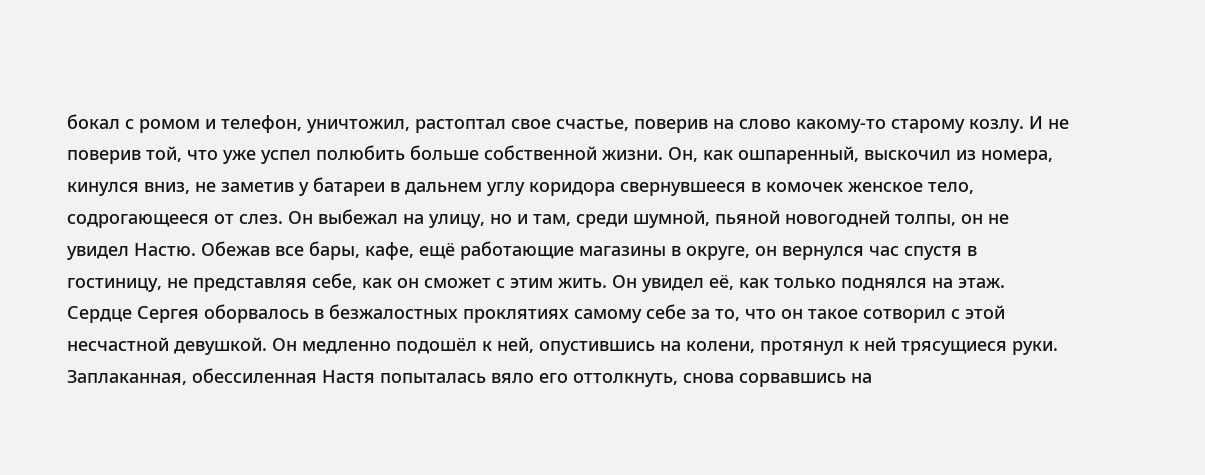бокал с ромом и телефон, уничтожил, растоптал свое счастье, поверив на слово какому-то старому козлу. И не поверив той, что уже успел полюбить больше собственной жизни. Он, как ошпаренный, выскочил из номера, кинулся вниз, не заметив у батареи в дальнем углу коридора свернувшееся в комочек женское тело, содрогающееся от слез. Он выбежал на улицу, но и там, среди шумной, пьяной новогодней толпы, он не увидел Настю. Обежав все бары, кафе, ещё работающие магазины в округе, он вернулся час спустя в гостиницу, не представляя себе, как он сможет с этим жить. Он увидел её, как только поднялся на этаж. Сердце Сергея оборвалось в безжалостных проклятиях самому себе за то, что он такое сотворил с этой несчастной девушкой. Он медленно подошёл к ней, опустившись на колени, протянул к ней трясущиеся руки. Заплаканная, обессиленная Настя попыталась вяло его оттолкнуть, снова сорвавшись на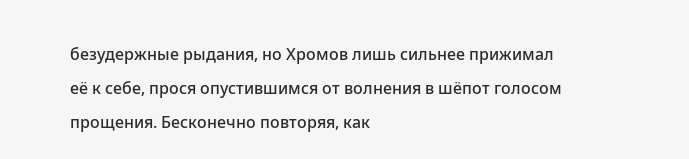безудержные рыдания, но Хромов лишь сильнее прижимал её к себе, прося опустившимся от волнения в шёпот голосом прощения. Бесконечно повторяя, как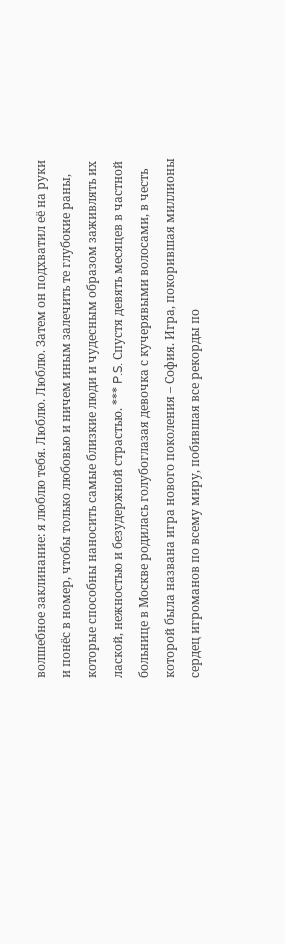волшебное заклинание: я люблю тебя. Люблю. Люблю. Затем он подхватил её на руки и понёс в номер, чтобы только любовью и ничем иным залечить те глубокие раны, которые способны наносить самые близкие люди и чудесным образом заживлять их лаской, нежностью и безудержной страстью. *** P.S. Спустя девять месяцев в частной больнице в Москве родилась голубоглазая девочка с кучерявыми волосами, в честь которой была названа игра нового поколения – София. Игра, покорившая миллионы сердец игроманов по всему миру, побившая все рекорды по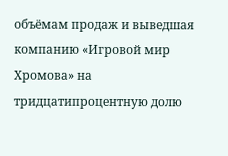объёмам продаж и выведшая компанию «Игровой мир Хромова» на тридцатипроцентную долю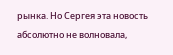рынка. Но Сергея эта новость абсолютно не волновала,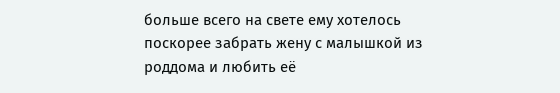больше всего на свете ему хотелось поскорее забрать жену с малышкой из роддома и любить её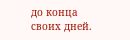до конца своих дней.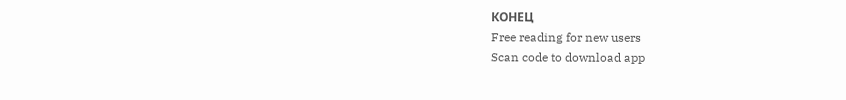КОНЕЦ
Free reading for new users
Scan code to download app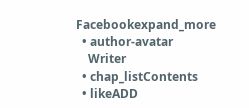Facebookexpand_more
  • author-avatar
    Writer
  • chap_listContents
  • likeADD